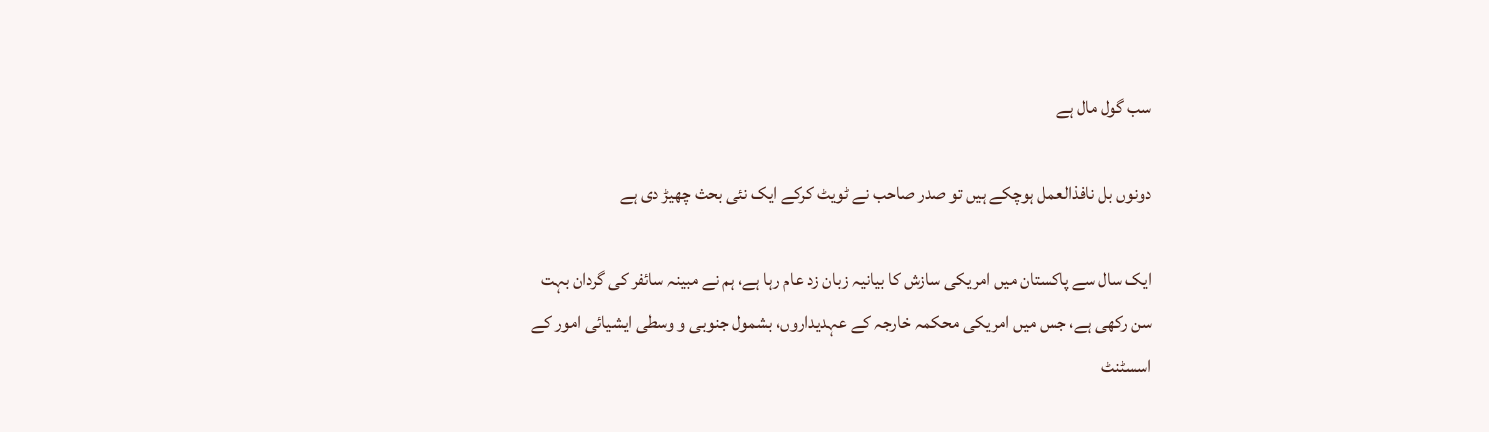سب گول مال ہے

دونوں بل نافذالعمل ہوچکے ہیں تو صدر صاحب نے ٹویٹ کرکے ایک نئی بحث چھیڑ دی ہے

ایک سال سے پاکستان میں امریکی سازش کا بیانیہ زبان زد عام رہا ہے، ہم نے مبینہ سائفر کی گردان بہت سن رکھی ہے، جس میں امریکی محکمہ خارجہ کے عہدیداروں، بشمول جنوبی و وسطی ایشیائی امور کے اسسٹنٹ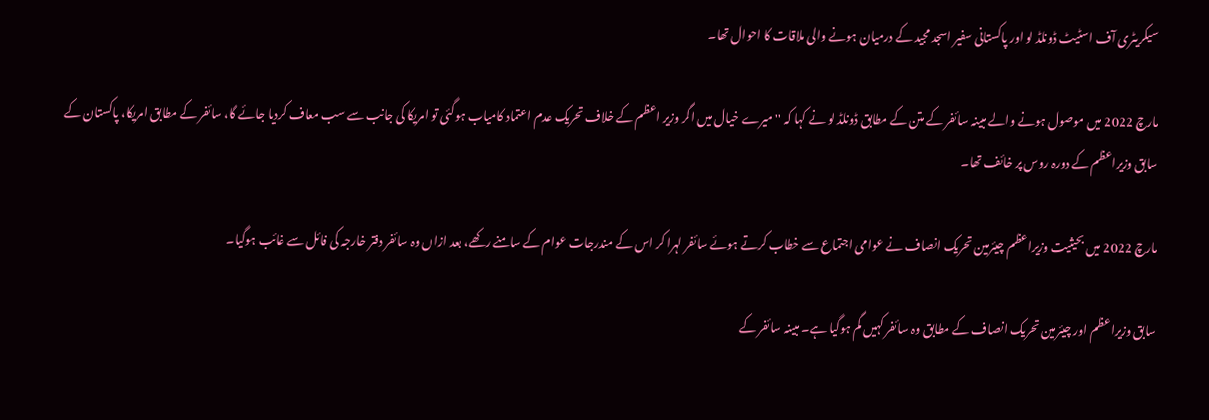سیکریٹری آف اسٹیٹ ڈونلڈ لو اور پاکستانی سفیر اسجد مجید کے درمیان ہونے والی ملاقات کا احوال تھا۔

مارچ 2022 میں موصول ہونے والے مبینہ سائفر کے متن کے مطابق ڈونلڈ لو نے کہا کہ '' میرے خیال میں اگر وزیر اعظم کے خلاف تحریک عدم اعتماد کامیاب ہوگئی تو امریکا کی جانب سے سب معاف کردیا جائے گا، سائفر کے مطابق امریکا، پاکستان کے سابق وزیراعظم کے دورہ روس پر خائف تھا۔

مارچ 2022 میں بحیثیت وزیراعظم چیئرمین تحریک انصاف نے عوامی اجتماع سے خطاب کرتے ہوئے سائفر لہرا کر اس کے مندرجات عوام کے سامنے رکھے، بعد ازاں وہ سائفر دفتر خارجہ کی فائل سے غائب ہوگیا۔

سابق وزیراعظم اور چیئرمین تحریک انصاف کے مطابق وہ سائفر کہیں گم ہوگیا ہے۔ مبینہ سائفر کے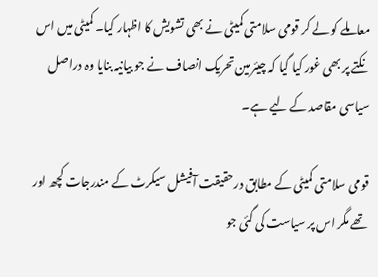معاملے کو لے کر قومی سلامتی کمیٹی نے بھی تشویش کا اظہار کیا۔ کمیٹی میں اس نکتے پر بھی غور کیا گیا کہ چیئرمین تحریک انصاف نے جو بیانیہ بنایا وہ دراصل سیاسی مقاصد کے لیے ہے۔

قومی سلامتی کمیٹی کے مطابق درحقیقت آفیشل سیکرٹ کے مندرجات کچھ اور تھے مگر اس پر سیاست کی گئی جو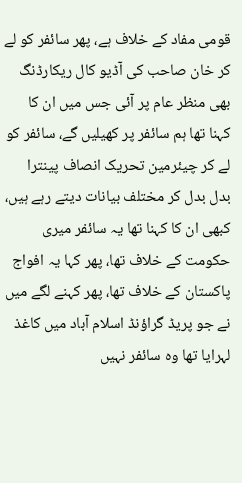قومی مفاد کے خلاف ہے، پھر سائفر کو لے کر خان صاحب کی آڈیو کال ریکارڈنگ بھی منظر عام پر آئی جس میں ان کا کہنا تھا ہم سائفر پر کھیلیں گے، سائفر کو لے کر چیئرمین تحریک انصاف پینترا بدل بدل کر مختلف بیانات دیتے رہے ہیں، کبھی ان کا کہنا تھا یہ سائفر میری حکومت کے خلاف تھا، پھر کہا یہ افواج پاکستان کے خلاف تھا، پھر کہنے لگے میں نے جو پریڈ گراؤنڈ اسلام آباد میں کاغذ لہرایا تھا وہ سائفر نہیں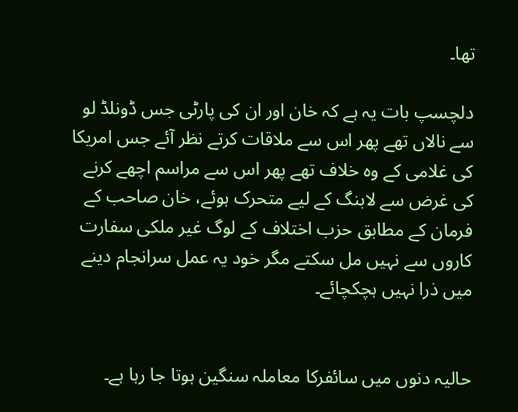تھا۔

دلچسپ بات یہ ہے کہ خان اور ان کی پارٹی جس ڈونلڈ لو سے نالاں تھے پھر اس سے ملاقات کرتے نظر آئے جس امریکا کی غلامی کے وہ خلاف تھے پھر اس سے مراسم اچھے کرنے کی غرض سے لابنگ کے لیے متحرک ہوئے، خان صاحب کے فرمان کے مطابق حزب اختلاف کے لوگ غیر ملکی سفارت کاروں سے نہیں مل سکتے مگر خود یہ عمل سرانجام دینے میں ذرا نہیں ہچکچائے۔


حالیہ دنوں میں سائفرکا معاملہ سنگین ہوتا جا رہا ہے۔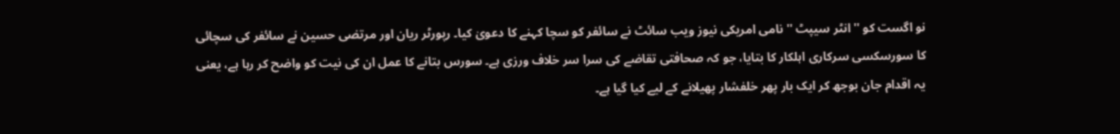نو اگست کو '' انٹر سیپٹ '' نامی امریکی نیوز ویب سائٹ نے سائفر کو سچا کہنے کا دعویٰ کیا۔ رپورٹر ریان اور مرتضی حسین نے سائفر کی سچائی کا سورسکسی سرکاری اہلکار کا بتایا، جو کہ صحافتی تقاضے کی سرا سر خلاف ورزی ہے۔ سورس بتانے کا عمل ان کی نیت کو واضح کر رہا ہے، یعنی یہ اقدام جان بوجھ کر ایک بار پھر خلفشار پھیلانے کے لیے کیا گیا ہے۔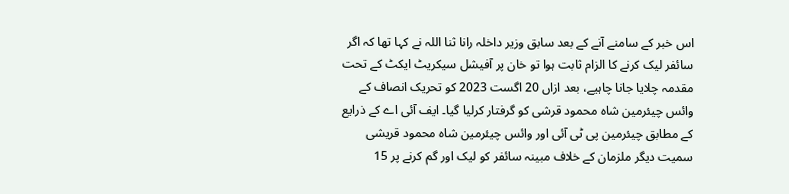اس خبر کے سامنے آنے کے بعد سابق وزیر داخلہ رانا ثنا اللہ نے کہا تھا کہ اگر سائفر لیک کرنے کا الزام ثابت ہوا تو خان پر آفیشل سیکریٹ ایکٹ کے تحت مقدمہ چلایا جانا چاہیے، بعد ازاں 20 اگست 2023 کو تحریک انصاف کے وائس چیئرمین شاہ محمود قرشی کو گرفتار کرلیا گیا۔ ایف آئی اے کے ذرایع کے مطابق چیئرمین پی ٹی آئی اور وائس چیئرمین شاہ محمود قریشی سمیت دیگر ملزمان کے خلاف مبینہ سائفر کو لیک اور گم کرنے پر 15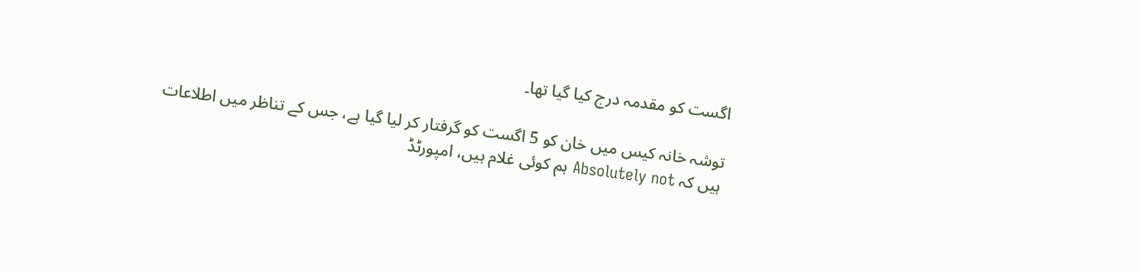اگست کو مقدمہ درج کیا گیا تھا۔

توشہ خانہ کیس میں خان کو 5 اگست کو گرفتار کر لیا گیا ہے، جس کے تناظر میں اطلاعات ہیں کہ Absolutely not ہم کوئی غلام ہیں، امپورٹڈ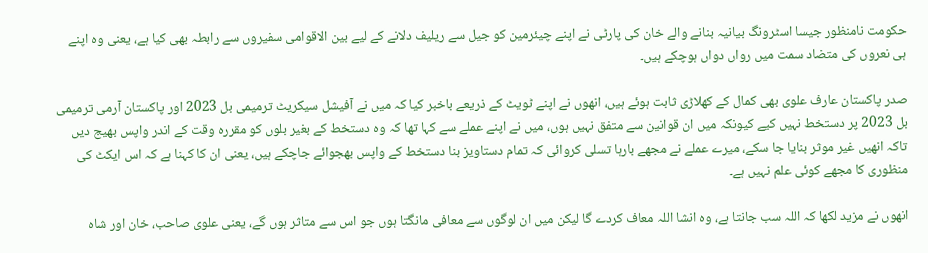حکومت نامنظور جیسا اسٹرونگ بیانیہ بنانے والے خان کی پارٹی نے اپنے چیئرمین کو جیل سے ریلیف دلانے کے لیے بین الاقوامی سفیروں سے رابطہ بھی کیا ہے، یعنی وہ اپنے ہی نعروں کی متضاد سمت میں رواں دواں ہوچکے ہیں۔

صدر پاکستان عارف علوی بھی کمال کے کھلاڑی ثابت ہوئے ہیں، انھوں نے اپنے ٹویٹ کے ذریعے باخبر کیا کہ میں نے آفیشل سیکریٹ ترمیمی بل 2023 اور پاکستان آرمی ترمیمی بل 2023 پر دستخط نہیں کیے کیونکہ میں ان قوانین سے متفق نہیں ہوں، میں نے اپنے عملے سے کہا تھا کہ وہ دستخط کے بغیر بلوں کو مقررہ وقت کے اندر واپس بھیج دیں تاکہ انھیں غیر موثر بنایا جا سکے، میرے عملے نے مجھے بارہا تسلی کروائی کہ تمام دستاویز بنا دستخط کے واپس بھجوائے جاچکے ہیں، یعنی ان کا کہنا ہے کہ اس ایکٹ کی منظوری کا مجھے کوئی علم نہیں ہے۔

انھوں نے مزید لکھا کہ اللہ سب جانتا ہے، وہ انشا اللہ معاف کردے گا لیکن میں ان لوگوں سے معافی مانگتا ہوں جو اس سے متاثر ہوں گے، یعنی علوی صاحب، خان اور شاہ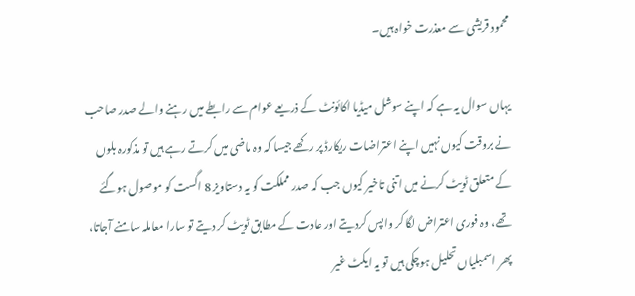محمود قریشی سے معذرت خواہ ہیں۔

یہاں سوال یہ ہے کہ اپنے سوشل میڈیا اکائونٹ کے ذریعے عوام سے رابطے میں رہنے والے صدر صاحب نے بروقت کیوں نہیں اپنے اعتراضات ریکارڈ پر رکھے جیسا کہ وہ ماضی میں کرتے رہے ہیں تو مذکورہ بلوں کے متعلق ٹویٹ کرنے میں اتنی تاخیر کیوں جب کہ صدر مملکت کو یہ دستاویز 8 اگست کو موصول ہوگئے تھے، وہ فوری اعتراض لگا کر واپس کردیتے اور عادت کے مطابق ٹویٹ کر دیتے تو سارا معاملہ سامنے آجاتا، پھر اسمبلیاں تحلیل ہوچکی ہیں تو یہ ایکٹ غیر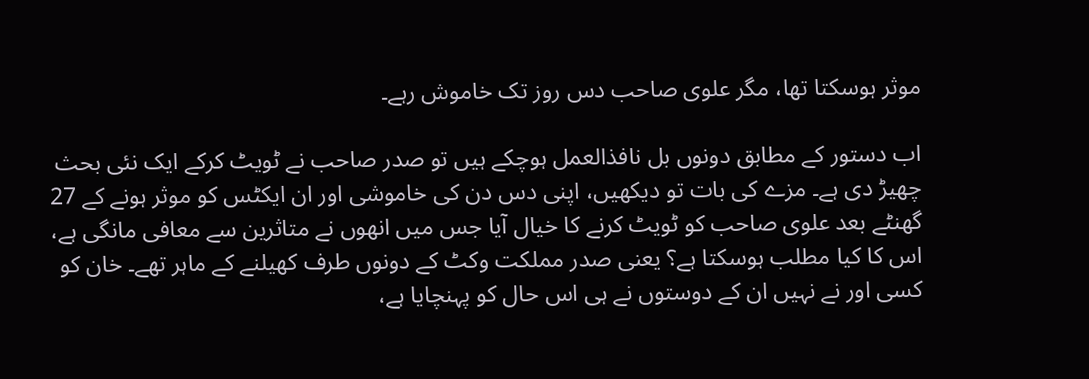موثر ہوسکتا تھا، مگر علوی صاحب دس روز تک خاموش رہے۔

اب دستور کے مطابق دونوں بل نافذالعمل ہوچکے ہیں تو صدر صاحب نے ٹویٹ کرکے ایک نئی بحث چھیڑ دی ہے۔ مزے کی بات تو دیکھیں، اپنی دس دن کی خاموشی اور ان ایکٹس کو موثر ہونے کے 27 گھنٹے بعد علوی صاحب کو ٹویٹ کرنے کا خیال آیا جس میں انھوں نے متاثرین سے معافی مانگی ہے، اس کا کیا مطلب ہوسکتا ہے؟ یعنی صدر مملکت وکٹ کے دونوں طرف کھیلنے کے ماہر تھے۔ خان کو کسی اور نے نہیں ان کے دوستوں نے ہی اس حال کو پہنچایا ہے،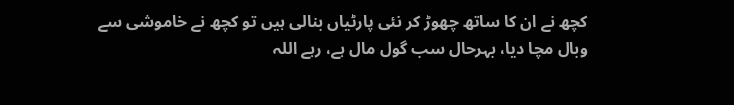کچھ نے ان کا ساتھ چھوڑ کر نئی پارٹیاں بنالی ہیں تو کچھ نے خاموشی سے وبال مچا دیا، بہرحال سب گول مال ہے، رہے اللہ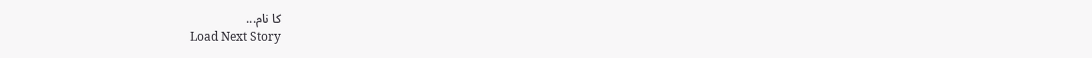کا نام...
Load Next Story